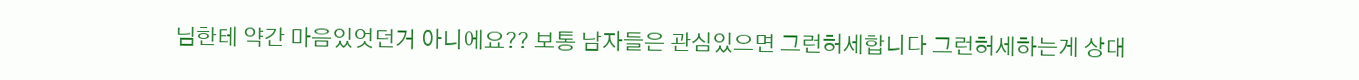님한테 약간 마음있엇던거 아니에요?? 보통 남자들은 관심있으면 그런허세합니다 그런허세하는게 상대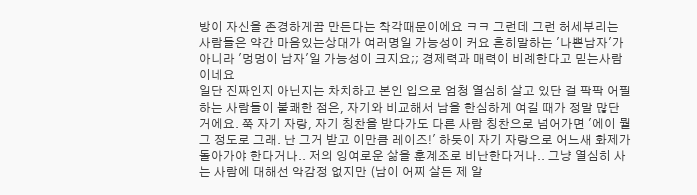방이 자신을 존경하게끔 만든다는 착각때문이에요 ㅋㅋ 그런데 그런 허세부리는 사람들은 약간 마음있는상대가 여러명일 가능성이 커요 흔히말하는 '나쁜남자'가 아니라 '멍멍이 남자'일 가능성이 크지요;; 경제력과 매력이 비례한다고 믿는사람이네요
일단 진짜인지 아닌지는 차치하고 본인 입으로 엄청 열심히 살고 있단 걸 팍팍 어필하는 사람들이 불쾌한 점은, 자기와 비교해서 남을 한심하게 여길 때가 정말 많단 거에요. 쭉 자기 자랑, 자기 칭찬을 받다가도 다른 사람 칭찬으로 넘어가면 '에이 뭘 그 정도로 그래. 난 그거 받고 이만큼 레이즈!' 하듯이 자기 자랑으로 어느새 화제가 돌아가야 한다거나.. 저의 잉여로운 삶을 훈계조로 비난한다거나.. 그냥 열심히 사는 사람에 대해선 악감정 없지만 (남이 어찌 살든 제 알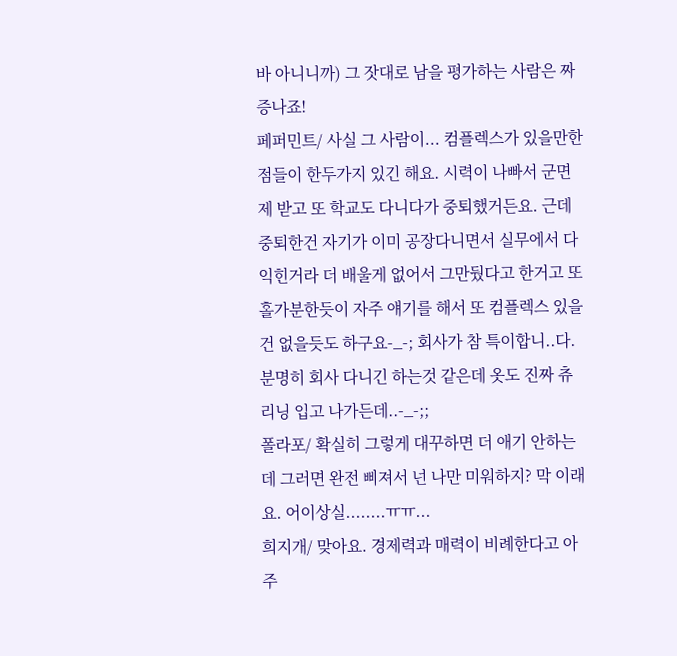바 아니니까) 그 잣대로 남을 평가하는 사람은 짜증나죠!
페퍼민트/ 사실 그 사람이... 컴플렉스가 있을만한 점들이 한두가지 있긴 해요. 시력이 나빠서 군면제 받고 또 학교도 다니다가 중퇴했거든요. 근데 중퇴한건 자기가 이미 공장다니면서 실무에서 다 익힌거라 더 배울게 없어서 그만뒀다고 한거고 또 홀가분한듯이 자주 얘기를 해서 또 컴플렉스 있을건 없을듯도 하구요-_-; 회사가 참 특이합니..다. 분명히 회사 다니긴 하는것 같은데 옷도 진짜 츄리닝 입고 나가든데..-_-;;
폴라포/ 확실히 그렇게 대꾸하면 더 애기 안하는데 그러면 완전 삐져서 넌 나만 미워하지? 막 이래요. 어이상실........ㅠㅠ...
희지개/ 맞아요. 경제력과 매력이 비례한다고 아주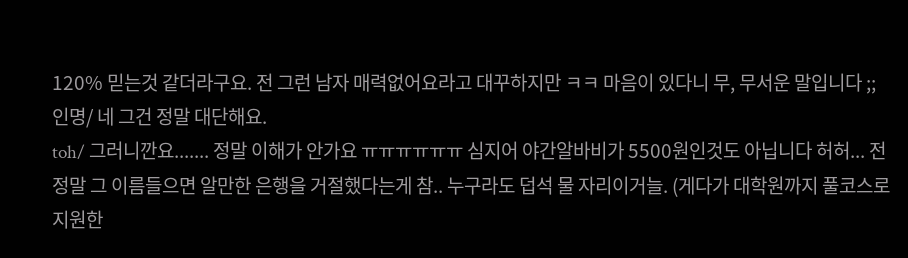120% 믿는것 같더라구요. 전 그런 남자 매력없어요라고 대꾸하지만 ㅋㅋ 마음이 있다니 무, 무서운 말입니다 ;;
인명/ 네 그건 정말 대단해요.
toh/ 그러니깐요....... 정말 이해가 안가요 ㅠㅠㅠㅠㅠㅠ 심지어 야간알바비가 5500원인것도 아닙니다 허허... 전 정말 그 이름들으면 알만한 은행을 거절했다는게 참.. 누구라도 덥석 물 자리이거늘. (게다가 대학원까지 풀코스로 지원한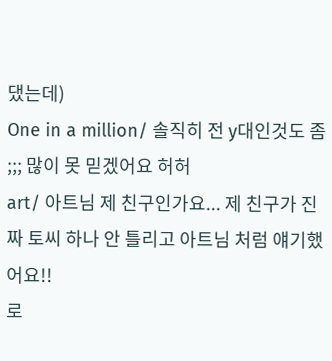댔는데)
One in a million/ 솔직히 전 y대인것도 좀 ;;; 많이 못 믿겠어요 허허
art/ 아트님 제 친구인가요... 제 친구가 진짜 토씨 하나 안 틀리고 아트님 처럼 얘기했어요!!
로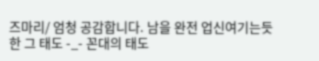즈마리/ 엄청 공감합니다. 남을 완전 업신여기는듯한 그 태도 -_- 꼰대의 태도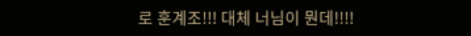로 훈계조!!! 대체 너님이 뭔데!!!!